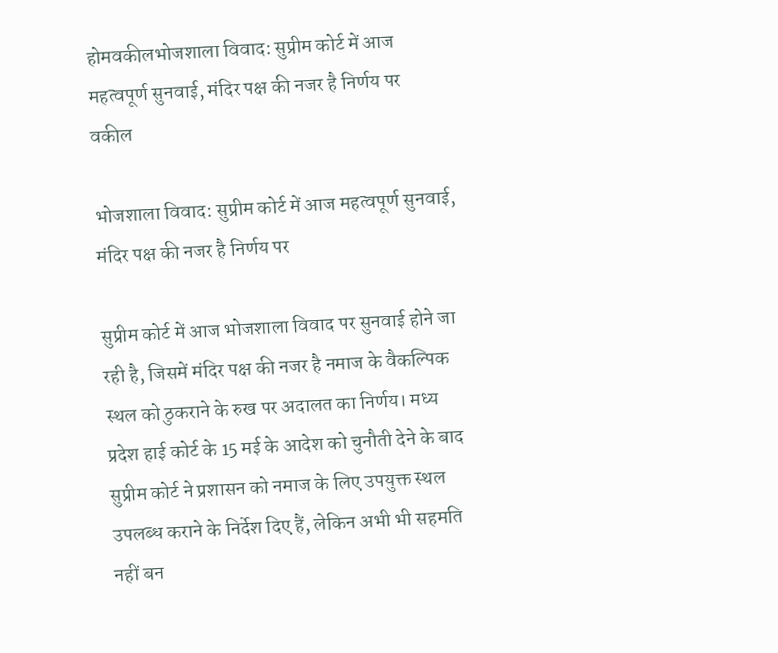होमवकीलभोजशाला विवाद: सुप्रीम कोर्ट में आज महत्वपूर्ण सुनवाई, मंदिर पक्ष की नजर है निर्णय पर
वकील

भोजशाला विवाद: सुप्रीम कोर्ट में आज महत्वपूर्ण सुनवाई, मंदिर पक्ष की नजर है निर्णय पर

सुप्रीम कोर्ट में आज भोजशाला विवाद पर सुनवाई होने जा रही है, जिसमें मंदिर पक्ष की नजर है नमाज के वैकल्पिक स्थल को ठुकराने के रुख पर अदालत का निर्णय। मध्य प्रदेश हाई कोर्ट के 15 मई के आदेश को चुनौती देने के बाद सुप्रीम कोर्ट ने प्रशासन को नमाज के लिए उपयुक्त स्थल उपलब्ध कराने के निर्देश दिए हैं, लेकिन अभी भी सहमति नहीं बन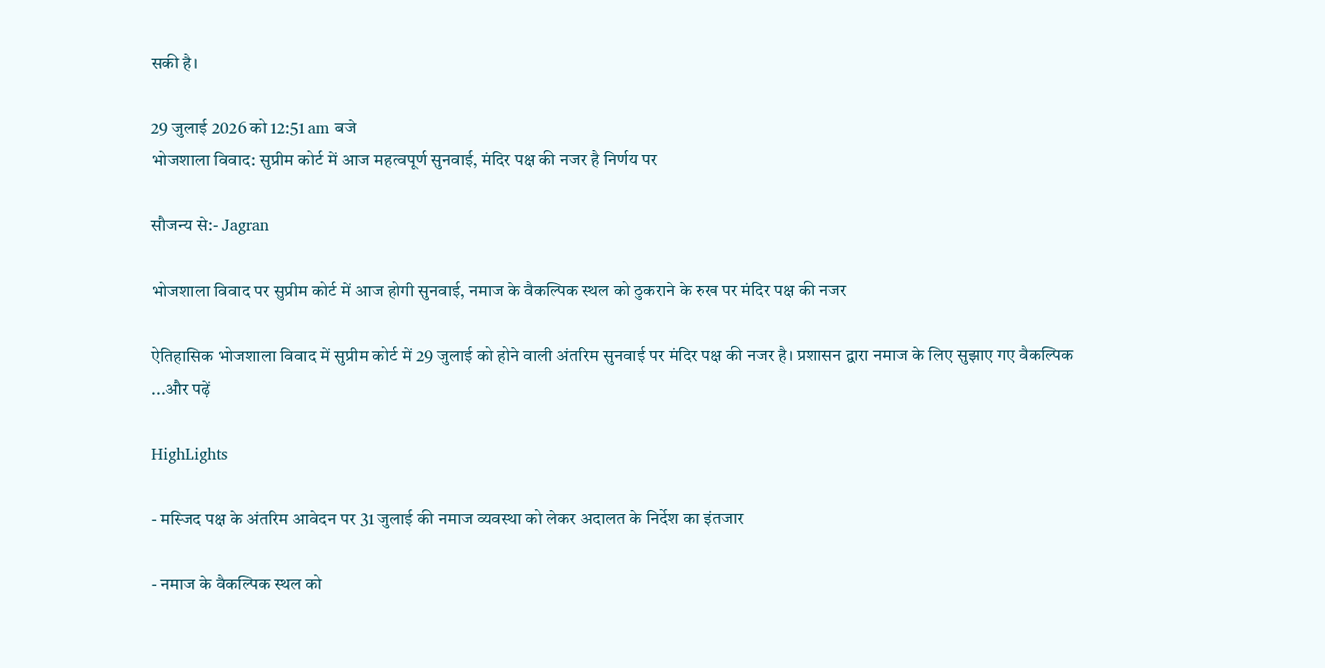सकी है।

29 जुलाई 2026 को 12:51 am बजे
भोजशाला विवाद: सुप्रीम कोर्ट में आज महत्वपूर्ण सुनवाई, मंदिर पक्ष की नजर है निर्णय पर

सौजन्य से:- Jagran

भोजशाला विवाद पर सुप्रीम कोर्ट में आज होगी सुनवाई, नमाज के वैकल्पिक स्थल को ठुकराने के रुख पर मंदिर पक्ष की नजर

ऐतिहासिक भोजशाला विवाद में सुप्रीम कोर्ट में 29 जुलाई को होने वाली अंतरिम सुनवाई पर मंदिर पक्ष की नजर है। प्रशासन द्वारा नमाज के लिए सुझाए गए वैकल्पिक ...और पढ़ें

HighLights

- मस्जिद पक्ष के अंतरिम आवेदन पर 31 जुलाई की नमाज व्यवस्था को लेकर अदालत के निर्देश का इंतजार

- नमाज के वैकल्पिक स्थल को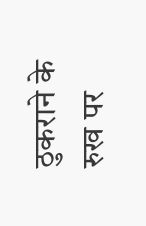ठुकराने के रुख पर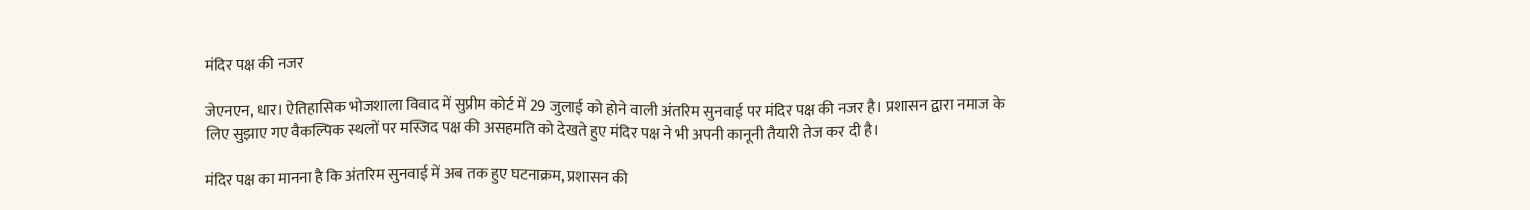मंदिर पक्ष की नजर

जेएनएन, धार। ऐतिहासिक भोजशाला विवाद में सुप्रीम कोर्ट में 29 जुलाई को होने वाली अंतरिम सुनवाई पर मंदिर पक्ष की नजर है। प्रशासन द्वारा नमाज के लिए सुझाए गए वैकल्पिक स्थलों पर मस्जिद पक्ष की असहमति को देखते हुए मंदिर पक्ष ने भी अपनी कानूनी तैयारी तेज कर दी है।

मंदिर पक्ष का मानना है कि अंतरिम सुनवाई में अब तक हुए घटनाक्रम, प्रशासन की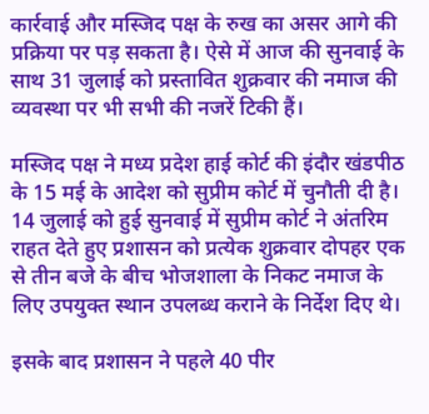कार्रवाई और मस्जिद पक्ष के रुख का असर आगे की प्रक्रिया पर पड़ सकता है। ऐसे में आज की सुनवाई के साथ 31 जुलाई को प्रस्तावित शुक्रवार की नमाज की व्यवस्था पर भी सभी की नजरें टिकी हैं।

मस्जिद पक्ष ने मध्य प्रदेश हाई कोर्ट की इंदौर खंडपीठ के 15 मई के आदेश को सुप्रीम कोर्ट में चुनौती दी है। 14 जुलाई को हुई सुनवाई में सुप्रीम कोर्ट ने अंतरिम राहत देते हुए प्रशासन को प्रत्येक शुक्रवार दोपहर एक से तीन बजे के बीच भोजशाला के निकट नमाज के लिए उपयुक्त स्थान उपलब्ध कराने के निर्देश दिए थे।

इसके बाद प्रशासन ने पहले 40 पीर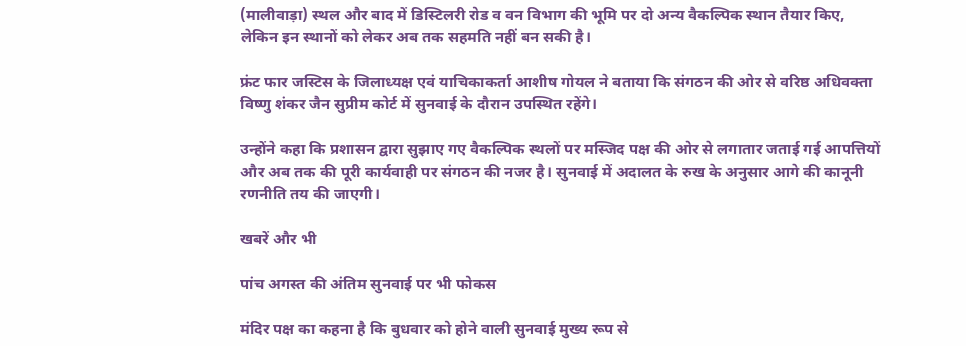(मालीवाड़ा) स्थल और बाद में डिस्टिलरी रोड व वन विभाग की भूमि पर दो अन्य वैकल्पिक स्थान तैयार किए, लेकिन इन स्थानों को लेकर अब तक सहमति नहीं बन सकी है।

फ्रंट फार जस्टिस के जिलाध्यक्ष एवं याचिकाकर्ता आशीष गोयल ने बताया कि संगठन की ओर से वरिष्ठ अधिवक्ता विष्णु शंकर जैन सुप्रीम कोर्ट में सुनवाई के दौरान उपस्थित रहेंगे।

उन्होंने कहा कि प्रशासन द्वारा सुझाए गए वैकल्पिक स्थलों पर मस्जिद पक्ष की ओर से लगातार जताई गई आपत्तियों और अब तक की पूरी कार्यवाही पर संगठन की नजर है। सुनवाई में अदालत के रुख के अनुसार आगे की कानूनी रणनीति तय की जाएगी।

खबरें और भी

पांच अगस्त की अंतिम सुनवाई पर भी फोकस

मंदिर पक्ष का कहना है कि बुधवार को होने वाली सुनवाई मुख्य रूप से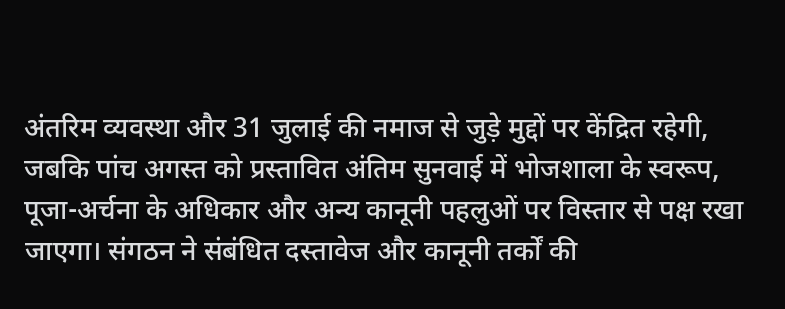अंतरिम व्यवस्था और 31 जुलाई की नमाज से जुड़े मुद्दों पर केंद्रित रहेगी, जबकि पांच अगस्त को प्रस्तावित अंतिम सुनवाई में भोजशाला के स्वरूप, पूजा-अर्चना के अधिकार और अन्य कानूनी पहलुओं पर विस्तार से पक्ष रखा जाएगा। संगठन ने संबंधित दस्तावेज और कानूनी तर्कों की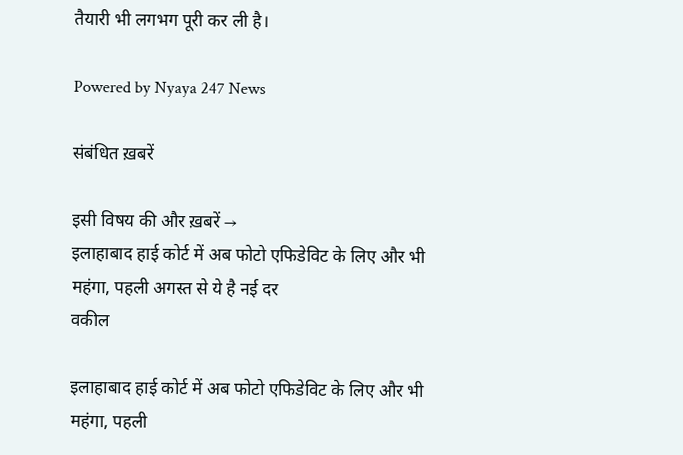तैयारी भी लगभग पूरी कर ली है।

Powered by Nyaya 247 News

संबंधित ख़बरें

इसी विषय की और ख़बरें →
इलाहाबाद हाई कोर्ट में अब फोटो एफिडेविट के लिए और भी महंगा, पहली अगस्त से ये है नई दर
वकील

इलाहाबाद हाई कोर्ट में अब फोटो एफिडेविट के लिए और भी महंगा, पहली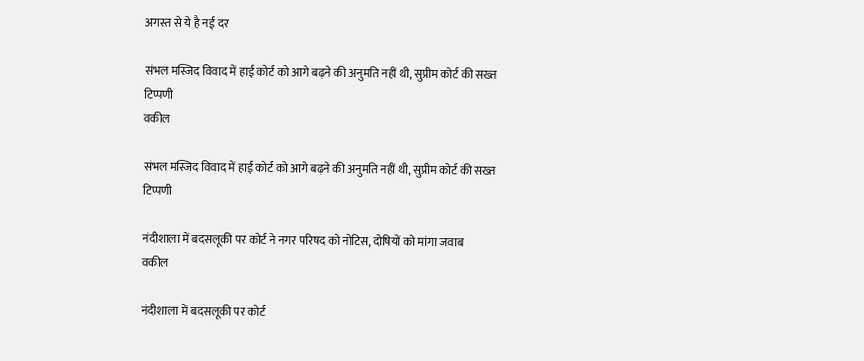अगस्त से ये है नई दर

संभल मस्जिद विवाद में हाई कोर्ट को आगे बढ़ने की अनुमति नहीं थी, सुप्रीम कोर्ट की सख्त टिप्पणी
वकील

संभल मस्जिद विवाद में हाई कोर्ट को आगे बढ़ने की अनुमति नहीं थी, सुप्रीम कोर्ट की सख्त टिप्पणी

नंदीशाला में बदसलूकी पर कोर्ट ने नगर परिषद को नोटिस, दोषियों को मांगा जवाब
वकील

नंदीशाला में बदसलूकी पर कोर्ट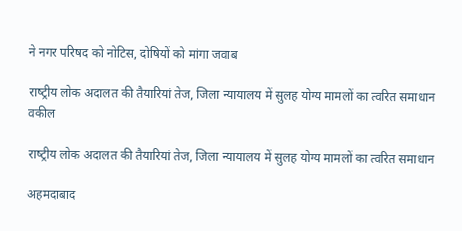ने नगर परिषद को नोटिस, दोषियों को मांगा जवाब

राष्‍ट्रीय लोक अदालत की तैयारियां तेज, जिला न्यायालय में सुलह योग्य मामलों का त्‍वरित समाधान
वकील

राष्‍ट्रीय लोक अदालत की तैयारियां तेज, जिला न्यायालय में सुलह योग्य मामलों का त्‍वरित समाधान

अहमदाबाद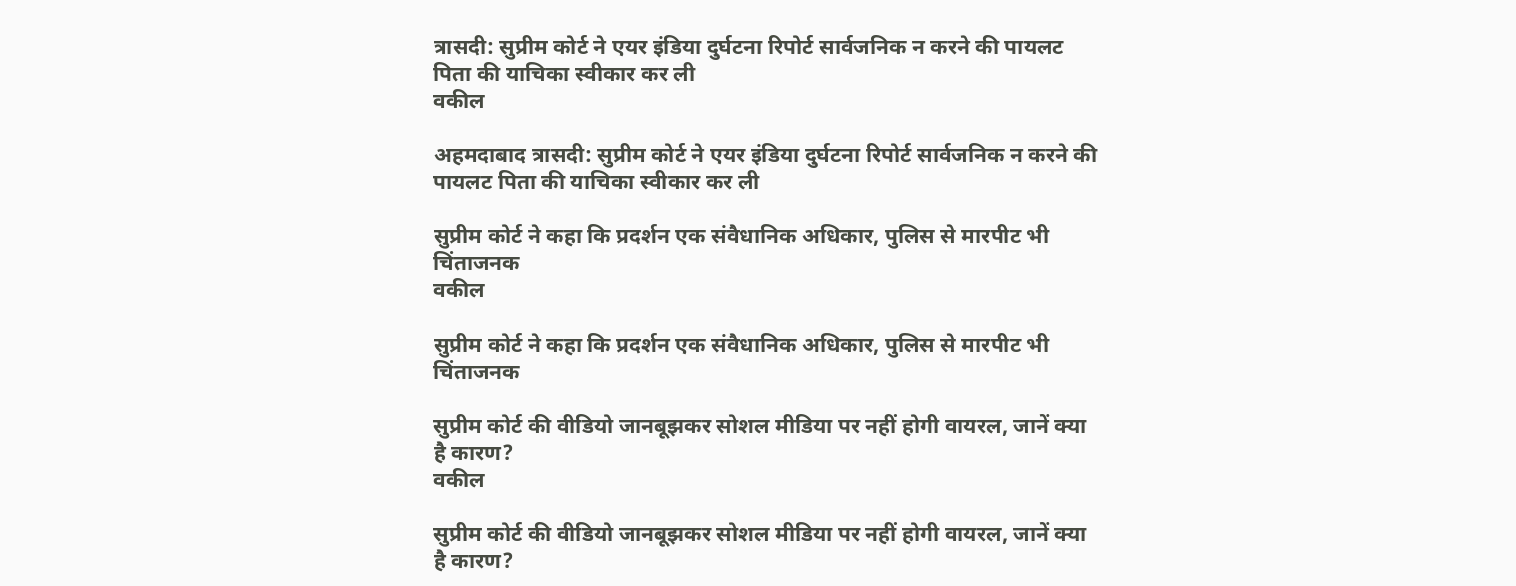त्रासदी: सुप्रीम कोर्ट ने एयर इंडिया दुर्घटना रिपोर्ट सार्वजनिक न करने की पायलट पिता की याचिका स्वीकार कर ली
वकील

अहमदाबाद त्रासदी: सुप्रीम कोर्ट ने एयर इंडिया दुर्घटना रिपोर्ट सार्वजनिक न करने की पायलट पिता की याचिका स्वीकार कर ली

सुप्रीम कोर्ट ने कहा कि प्रदर्शन एक संवैधानिक अधिकार, पुलिस से मारपीट भी चिंताजनक
वकील

सुप्रीम कोर्ट ने कहा कि प्रदर्शन एक संवैधानिक अधिकार, पुलिस से मारपीट भी चिंताजनक

सुप्रीम कोर्ट की वीडियो जानबूझकर सोशल मीडिया पर नहीं होगी वायरल, जानें क्या है कारण?
वकील

सुप्रीम कोर्ट की वीडियो जानबूझकर सोशल मीडिया पर नहीं होगी वायरल, जानें क्या है कारण?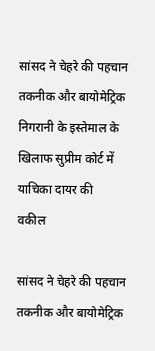सांसद ने चेहरे की पहचान तकनीक और बायोमेट्रिक निगरानी के इस्तेमाल के खिलाफ सुप्रीम कोर्ट में याचिका दायर की
वकील

सांसद ने चेहरे की पहचान तकनीक और बायोमेट्रिक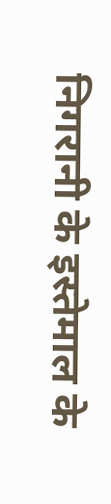निगरानी के इस्तेमाल के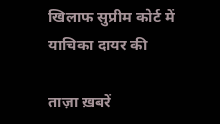खिलाफ सुप्रीम कोर्ट में याचिका दायर की

ताज़ा ख़बरें